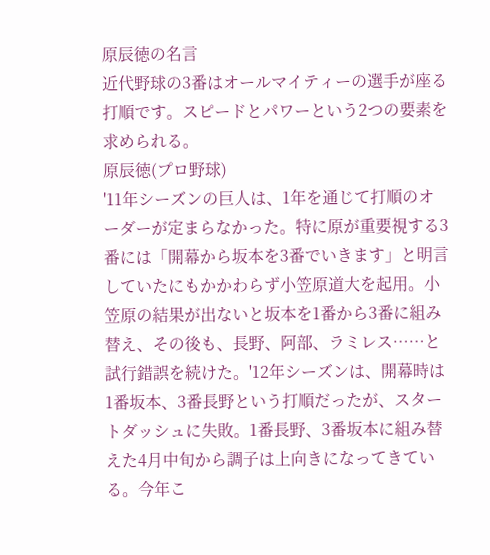原辰徳の名言
近代野球の3番はオールマイティーの選手が座る打順です。スピードとパワーという2つの要素を求められる。
原辰徳(プロ野球)
'11年シーズンの巨人は、1年を通じて打順のオーダーが定まらなかった。特に原が重要視する3番には「開幕から坂本を3番でいきます」と明言していたにもかかわらず小笠原道大を起用。小笠原の結果が出ないと坂本を1番から3番に組み替え、その後も、長野、阿部、ラミレス……と試行錯誤を続けた。'12年シーズンは、開幕時は1番坂本、3番長野という打順だったが、スタートダッシュに失敗。1番長野、3番坂本に組み替えた4月中旬から調子は上向きになってきている。今年こ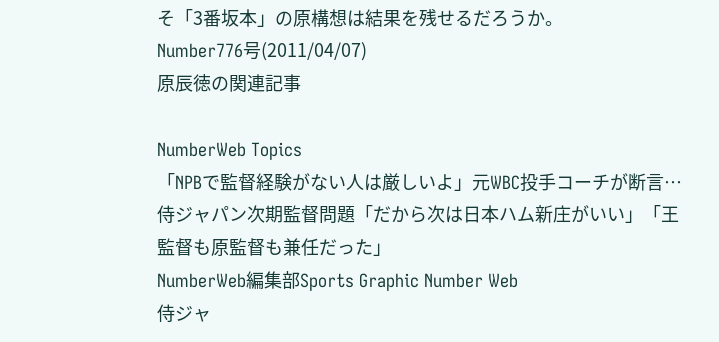そ「3番坂本」の原構想は結果を残せるだろうか。
Number776号(2011/04/07)
原辰徳の関連記事

NumberWeb Topics
「NPBで監督経験がない人は厳しいよ」元WBC投手コーチが断言…侍ジャパン次期監督問題「だから次は日本ハム新庄がいい」「王監督も原監督も兼任だった」
NumberWeb編集部Sports Graphic Number Web
侍ジャ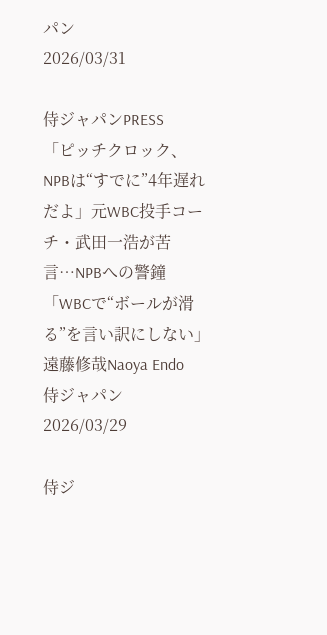パン
2026/03/31

侍ジャパンPRESS
「ピッチクロック、NPBは“すでに”4年遅れだよ」元WBC投手コーチ・武田一浩が苦言…NPBへの警鐘「WBCで“ボールが滑る”を言い訳にしない」
遠藤修哉Naoya Endo
侍ジャパン
2026/03/29

侍ジ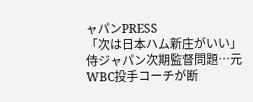ャパンPRESS
「次は日本ハム新庄がいい」侍ジャパン次期監督問題…元WBC投手コーチが断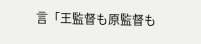言「王監督も原監督も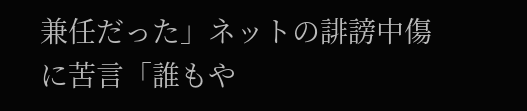兼任だった」ネットの誹謗中傷に苦言「誰もや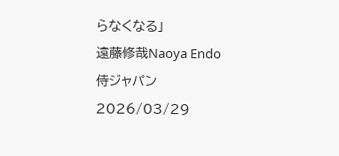らなくなる」
遠藤修哉Naoya Endo
侍ジャパン
2026/03/29